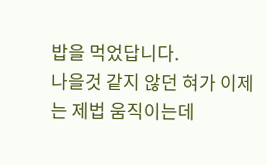밥을 먹었답니다.
나을것 같지 않던 혀가 이제는 제법 움직이는데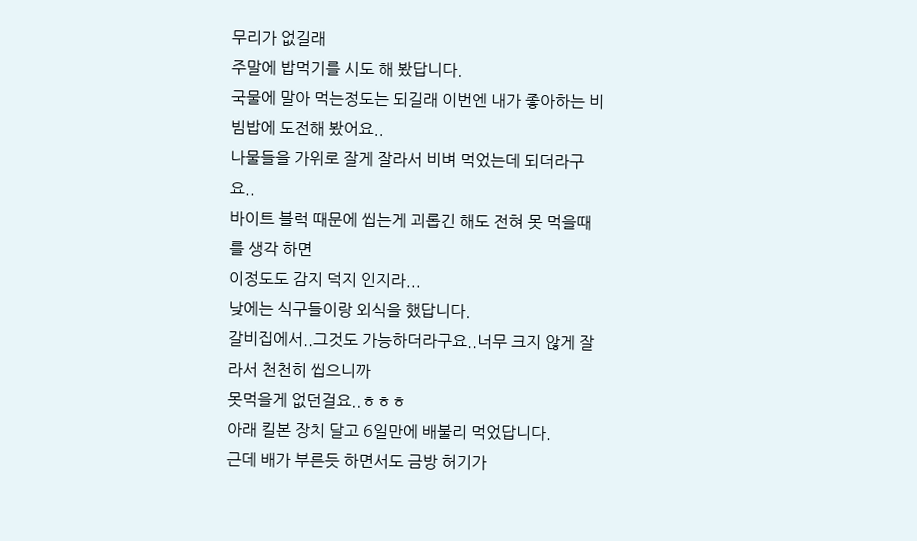무리가 없길래
주말에 밥먹기를 시도 해 봤답니다.
국물에 말아 먹는정도는 되길래 이번엔 내가 좋아하는 비빔밥에 도전해 봤어요..
나물들을 가위로 잘게 잘라서 비벼 먹었는데 되더라구요..
바이트 블럭 때문에 씹는게 괴롭긴 해도 전혀 못 먹을때를 생각 하면
이정도도 감지 덕지 인지라...
낮에는 식구들이랑 외식을 했답니다.
갈비집에서..그것도 가능하더라구요..너무 크지 않게 잘라서 천천히 씹으니까
못먹을게 없던걸요..ㅎㅎㅎ
아래 킬본 장치 달고 6일만에 배불리 먹었답니다.
근데 배가 부른듯 하면서도 금방 허기가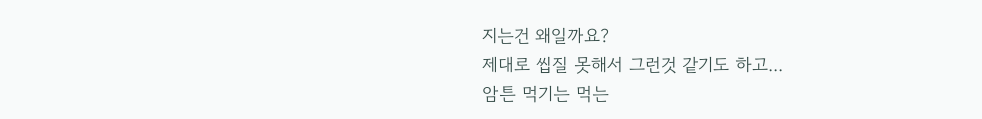지는건 왜일까요?
제대로 씹질 못해서 그런것 같기도 하고...
암튼 먹기는 먹는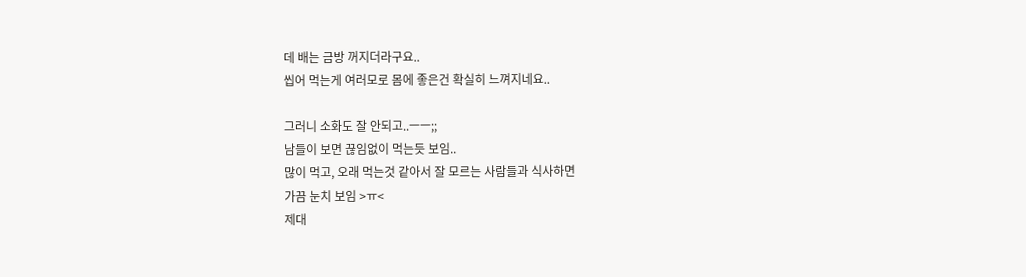데 배는 금방 꺼지더라구요..
씹어 먹는게 여러모로 몸에 좋은건 확실히 느껴지네요..

그러니 소화도 잘 안되고..ㅡㅡ;;
남들이 보면 끊임없이 먹는듯 보임..
많이 먹고, 오래 먹는것 같아서 잘 모르는 사람들과 식사하면
가끔 눈치 보임 >ㅠ<
제대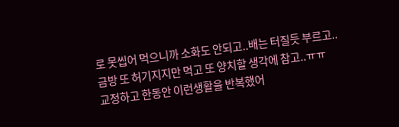로 못씹어 먹으니까 소화도 안되고..배는 터질듯 부르고..
금방 또 허기지지만 먹고 또 양치할 생각에 참고..ㅠㅠ
교정하고 한동안 이런생활을 반복했어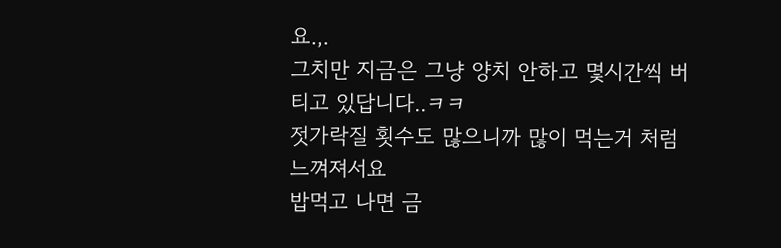요.,.
그치만 지금은 그냥 양치 안하고 몇시간씩 버티고 있답니다..ㅋㅋ
젓가락질 횟수도 많으니까 많이 먹는거 처럼 느껴져서요
밥먹고 나면 금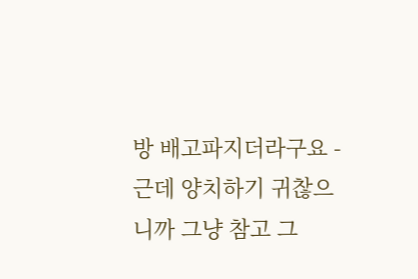방 배고파지더라구요 -
근데 양치하기 귀찮으니까 그냥 참고 그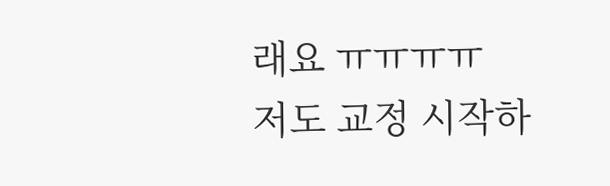래요 ㅠㅠㅠㅠ
저도 교정 시작하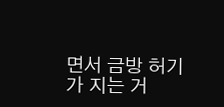면서 금방 허기가 지는 거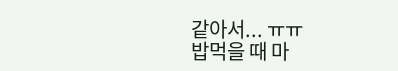같아서... ㅠㅠ
밥먹을 때 마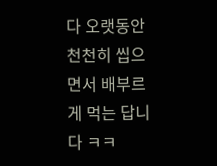다 오랫동안 천천히 씹으면서 배부르게 먹는 답니다 ㅋㅋ